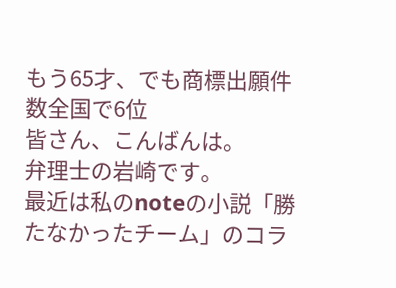もう65才、でも商標出願件数全国で6位
皆さん、こんばんは。
弁理士の岩崎です。
最近は私のnoteの小説「勝たなかったチーム」のコラ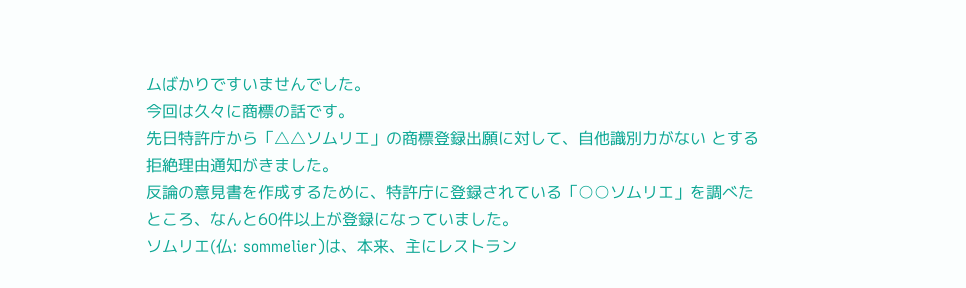ムばかりですいませんでした。
今回は久々に商標の話です。
先日特許庁から「△△ソムリエ」の商標登録出願に対して、自他識別力がない とする拒絶理由通知がきました。
反論の意見書を作成するために、特許庁に登録されている「○○ソムリエ」を調べたところ、なんと60件以上が登録になっていました。
ソムリエ(仏: sommelier)は、本来、主にレストラン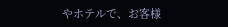やホテルで、お客様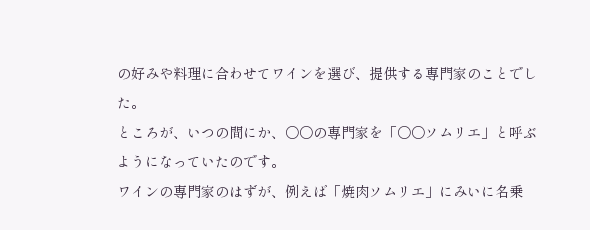の好みや料理に合わせてワインを選び、提供する専門家のことでした。
ところが、いつの間にか、○○の専門家を「○○ソムリエ」と呼ぶようになっていたのです。
ワインの専門家のはずが、例えば「焼肉ソムリエ」にみいに名乗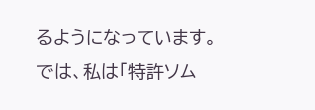るようになっています。
では、私は「特許ソム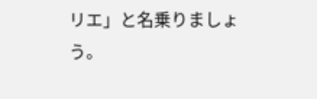リエ」と名乗りましょう。